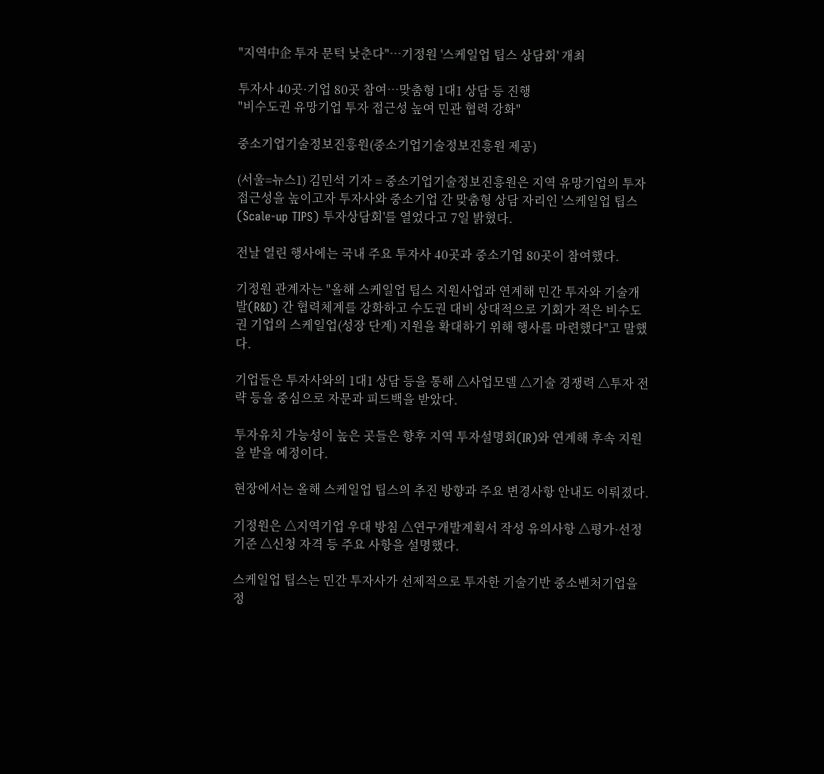"지역中企 투자 문턱 낮춘다"…기정원 '스케일업 팁스 상담회' 개최

투자사 40곳·기업 80곳 참여…맞춤형 1대1 상담 등 진행
"비수도권 유망기업 투자 접근성 높여 민관 협력 강화"

중소기업기술정보진흥원(중소기업기술정보진흥원 제공)

(서울=뉴스1) 김민석 기자 = 중소기업기술정보진흥원은 지역 유망기업의 투자 접근성을 높이고자 투자사와 중소기업 간 맞춤형 상담 자리인 '스케일업 팁스(Scale-up TIPS) 투자상담회'를 열었다고 7일 밝혔다.

전날 열린 행사에는 국내 주요 투자사 40곳과 중소기업 80곳이 참여했다.

기정원 관계자는 "올해 스케일업 팁스 지원사업과 연계해 민간 투자와 기술개발(R&D) 간 협력체계를 강화하고 수도권 대비 상대적으로 기회가 적은 비수도권 기업의 스케일업(성장 단계) 지원을 확대하기 위해 행사를 마련했다"고 말했다.

기업들은 투자사와의 1대1 상담 등을 통해 △사업모델 △기술 경쟁력 △투자 전략 등을 중심으로 자문과 피드백을 받았다.

투자유치 가능성이 높은 곳들은 향후 지역 투자설명회(IR)와 연계해 후속 지원을 받을 예정이다.

현장에서는 올해 스케일업 팁스의 추진 방향과 주요 변경사항 안내도 이뤄졌다.

기정원은 △지역기업 우대 방침 △연구개발계획서 작성 유의사항 △평가·선정 기준 △신청 자격 등 주요 사항을 설명했다.

스케일업 팁스는 민간 투자사가 선제적으로 투자한 기술기반 중소벤처기업을 정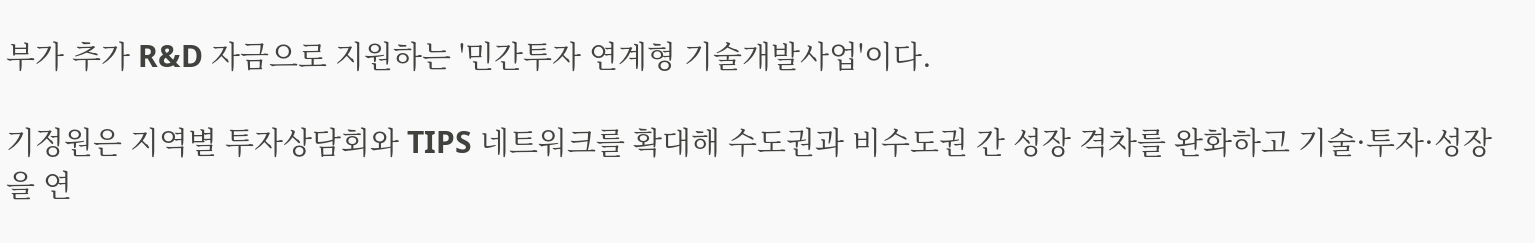부가 추가 R&D 자금으로 지원하는 '민간투자 연계형 기술개발사업'이다.

기정원은 지역별 투자상담회와 TIPS 네트워크를 확대해 수도권과 비수도권 간 성장 격차를 완화하고 기술·투자·성장을 연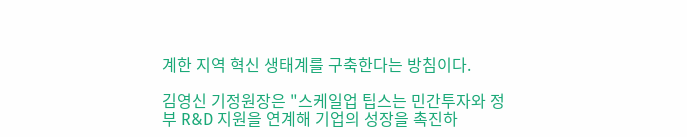계한 지역 혁신 생태계를 구축한다는 방침이다.

김영신 기정원장은 "스케일업 팁스는 민간투자와 정부 R&D 지원을 연계해 기업의 성장을 촉진하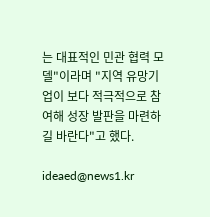는 대표적인 민관 협력 모델"이라며 "지역 유망기업이 보다 적극적으로 참여해 성장 발판을 마련하길 바란다"고 했다.

ideaed@news1.kr